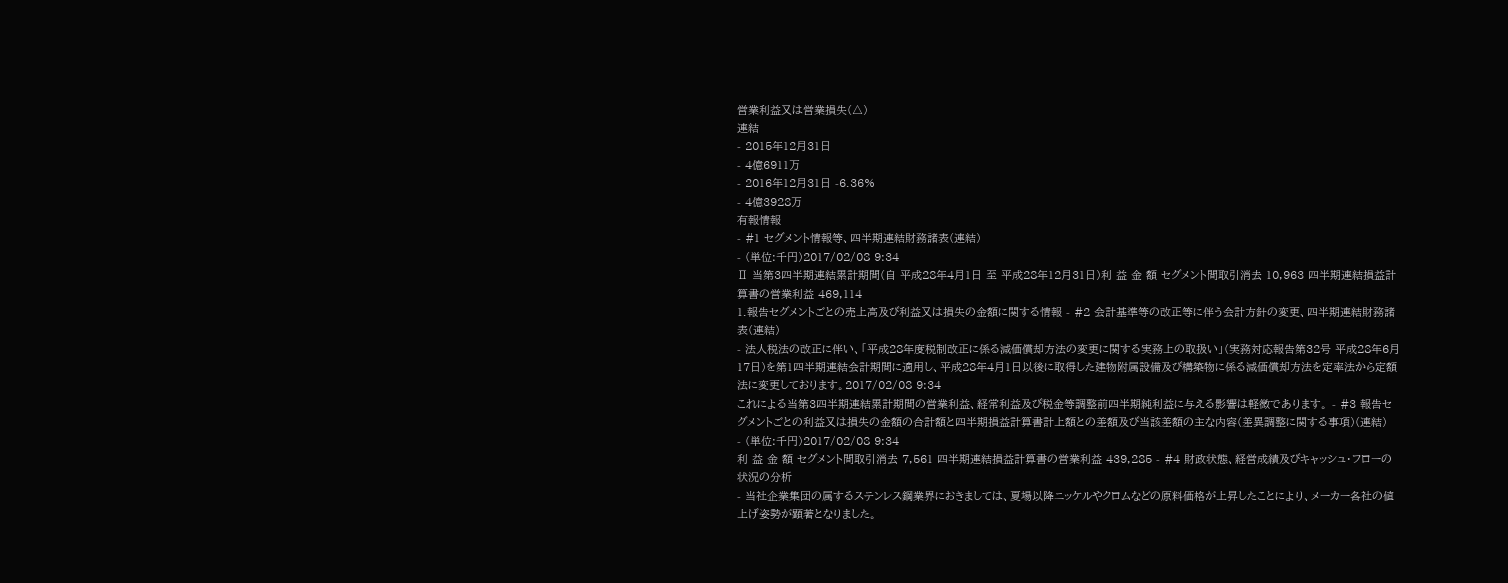営業利益又は営業損失(△)
連結
- 2015年12月31日
- 4億6911万
- 2016年12月31日 -6.36%
- 4億3928万
有報情報
- #1 セグメント情報等、四半期連結財務諸表(連結)
- (単位:千円)2017/02/08 9:34
Ⅱ 当第3四半期連結累計期間(自 平成28年4月1日 至 平成28年12月31日)利 益 金 額 セグメント間取引消去 10,963 四半期連結損益計算書の営業利益 469,114
1.報告セグメントごとの売上高及び利益又は損失の金額に関する情報 - #2 会計基準等の改正等に伴う会計方針の変更、四半期連結財務諸表(連結)
- 法人税法の改正に伴い、「平成28年度税制改正に係る減価償却方法の変更に関する実務上の取扱い」(実務対応報告第32号 平成28年6月17日)を第1四半期連結会計期間に適用し、平成28年4月1日以後に取得した建物附属設備及び構築物に係る減価償却方法を定率法から定額法に変更しております。2017/02/08 9:34
これによる当第3四半期連結累計期間の営業利益、経常利益及び税金等調整前四半期純利益に与える影響は軽微であります。 - #3 報告セグメントごとの利益又は損失の金額の合計額と四半期損益計算書計上額との差額及び当該差額の主な内容(差異調整に関する事項)(連結)
- (単位:千円)2017/02/08 9:34
利 益 金 額 セグメント間取引消去 7,561 四半期連結損益計算書の営業利益 439,285 - #4 財政状態、経営成績及びキャッシュ・フローの状況の分析
- 当社企業集団の属するステンレス鋼業界におきましては、夏場以降ニッケルやクロムなどの原料価格が上昇したことにより、メーカー各社の値上げ姿勢が顕著となりました。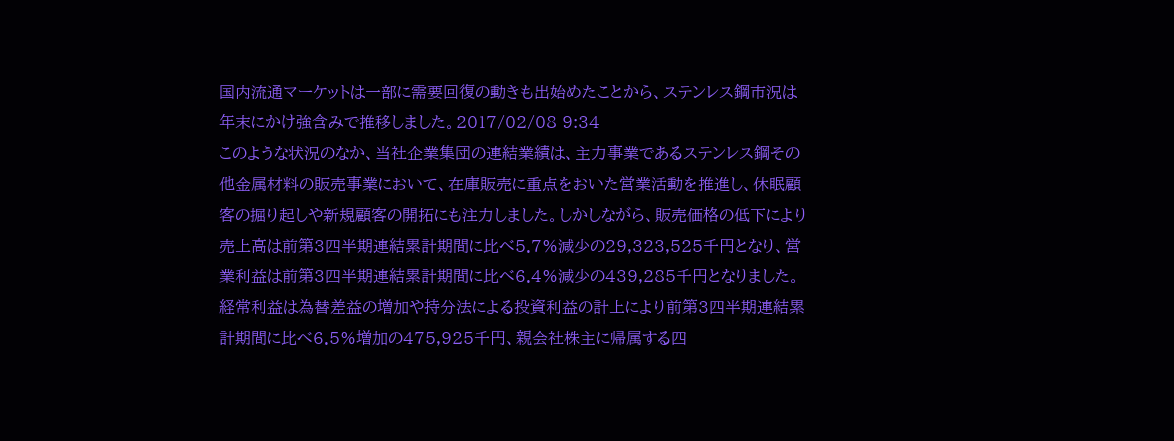国内流通マーケットは一部に需要回復の動きも出始めたことから、ステンレス鋼市況は年末にかけ強含みで推移しました。2017/02/08 9:34
このような状況のなか、当社企業集団の連結業績は、主力事業であるステンレス鋼その他金属材料の販売事業において、在庫販売に重点をおいた営業活動を推進し、休眠顧客の掘り起しや新規顧客の開拓にも注力しました。しかしながら、販売価格の低下により売上高は前第3四半期連結累計期間に比べ5.7%減少の29,323,525千円となり、営業利益は前第3四半期連結累計期間に比べ6.4%減少の439,285千円となりました。経常利益は為替差益の増加や持分法による投資利益の計上により前第3四半期連結累計期間に比べ6.5%増加の475,925千円、親会社株主に帰属する四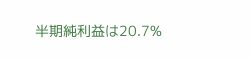半期純利益は20.7%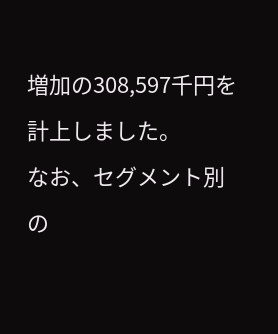増加の308,597千円を計上しました。
なお、セグメント別の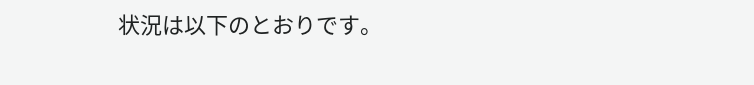状況は以下のとおりです。